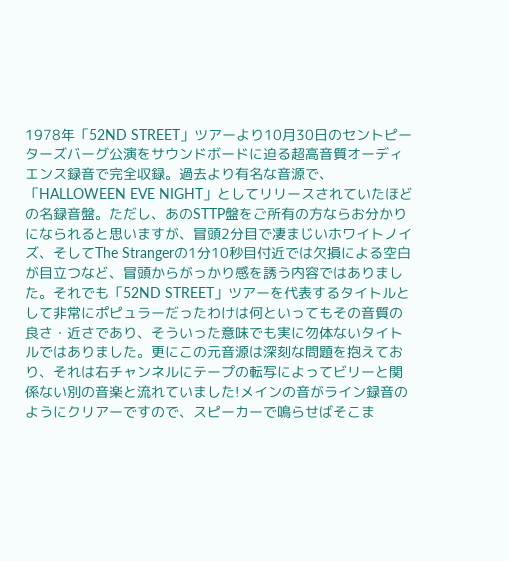1978年「52ND STREET」ツアーより10月30日のセントピーターズバーグ公演をサウンドボードに迫る超高音質オーディエンス録音で完全収録。過去より有名な音源で、「HALLOWEEN EVE NIGHT」としてリリースされていたほどの名録音盤。ただし、あのSTTP盤をご所有の方ならお分かりになられると思いますが、冒頭2分目で凄まじいホワイトノイズ、そしてThe Strangerの1分10秒目付近では欠損による空白が目立つなど、冒頭からがっかり感を誘う内容ではありました。それでも「52ND STREET」ツアーを代表するタイトルとして非常にポピュラーだったわけは何といってもその音質の良さ・近さであり、そういった意味でも実に勿体ないタイトルではありました。更にこの元音源は深刻な問題を抱えており、それは右チャンネルにテープの転写によってビリーと関係ない別の音楽と流れていました!メインの音がライン録音のようにクリアーですので、スピーカーで鳴らせばそこま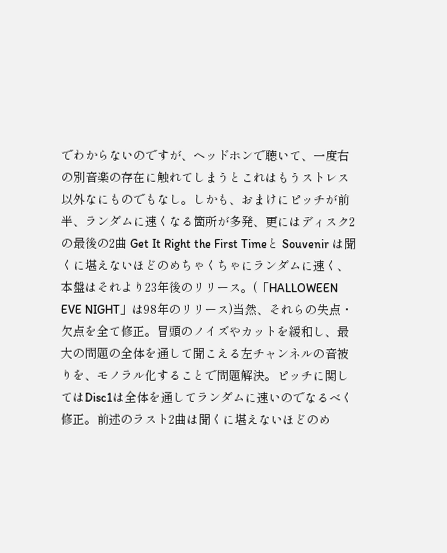でわからないのですが、ヘッドホンで聴いて、一度右の別音楽の存在に触れてしまうとこれはもうストレス以外なにものでもなし。しかも、おまけにピッチが前半、ランダムに速くなる箇所が多発、更にはディスク2の最後の2曲 Get It Right the First Timeと Souvenir は聞くに堪えないほどのめちゃくちゃにランダムに速く、本盤はそれより23年後のリリース。(「HALLOWEEN EVE NIGHT」は98年のリリース)当然、それらの失点・欠点を全て修正。冒頭のノイズやカットを緩和し、最大の問題の全体を通して聞こえる左チャンネルの音被りを、モノラル化することで問題解決。ピッチに関してはDisc1は全体を通してランダムに速いのでなるべく修正。前述のラスト2曲は聞くに堪えないほどのめ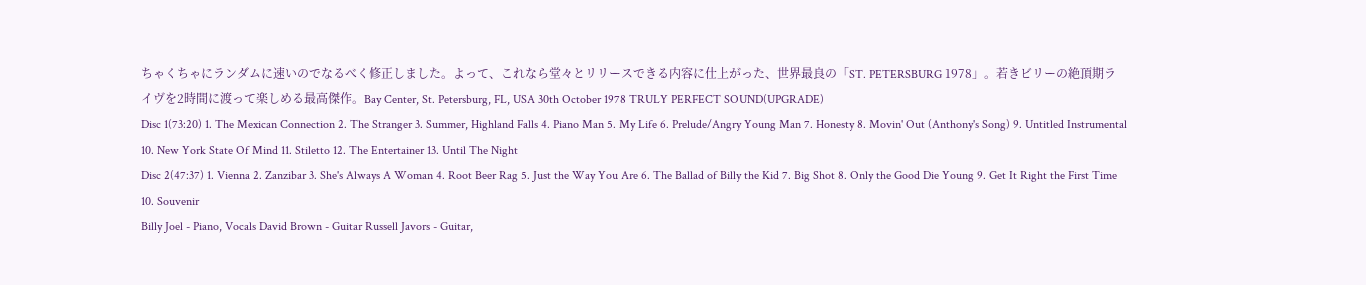ちゃくちゃにランダムに速いのでなるべく修正しました。よって、これなら堂々とリリースできる内容に仕上がった、世界最良の「ST. PETERSBURG 1978」。若きビリーの絶頂期ライヴを2時間に渡って楽しめる最高傑作。Bay Center, St. Petersburg, FL, USA 30th October 1978 TRULY PERFECT SOUND(UPGRADE)
Disc 1(73:20) 1. The Mexican Connection 2. The Stranger 3. Summer, Highland Falls 4. Piano Man 5. My Life 6. Prelude/Angry Young Man 7. Honesty 8. Movin' Out (Anthony's Song) 9. Untitled Instrumental 10. New York State Of Mind 11. Stiletto 12. The Entertainer 13. Until The Night
Disc 2(47:37) 1. Vienna 2. Zanzibar 3. She's Always A Woman 4. Root Beer Rag 5. Just the Way You Are 6. The Ballad of Billy the Kid 7. Big Shot 8. Only the Good Die Young 9. Get It Right the First Time 10. Souvenir
Billy Joel - Piano, Vocals David Brown - Guitar Russell Javors - Guitar,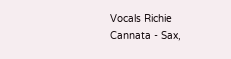Vocals Richie Cannata - Sax,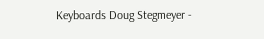Keyboards Doug Stegmeyer -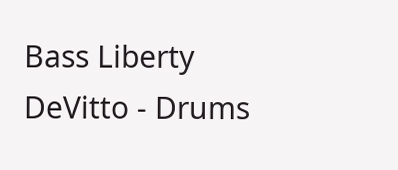Bass Liberty DeVitto - Drums